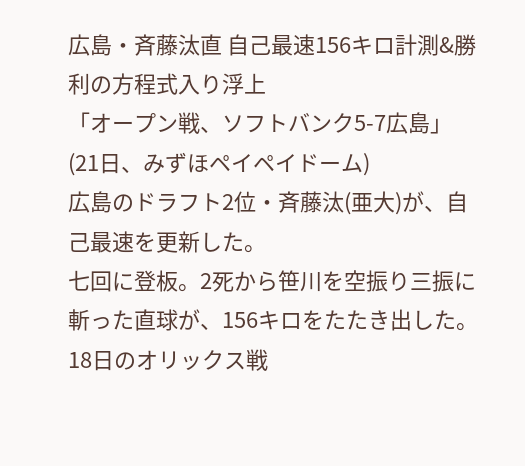広島・斉藤汰直 自己最速156キロ計測&勝利の方程式入り浮上
「オープン戦、ソフトバンク5-7広島」(21日、みずほペイペイドーム)
広島のドラフト2位・斉藤汰(亜大)が、自己最速を更新した。
七回に登板。2死から笹川を空振り三振に斬った直球が、156キロをたたき出した。
18日のオリックス戦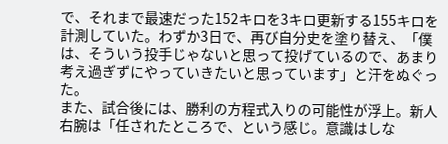で、それまで最速だった152キロを3キロ更新する155キロを計測していた。わずか3日で、再び自分史を塗り替え、「僕は、そういう投手じゃないと思って投げているので、あまり考え過ぎずにやっていきたいと思っています」と汗をぬぐった。
また、試合後には、勝利の方程式入りの可能性が浮上。新人右腕は「任されたところで、という感じ。意識はしな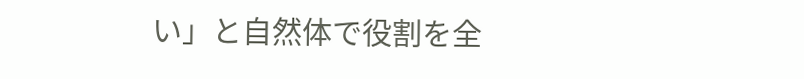い」と自然体で役割を全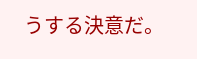うする決意だ。